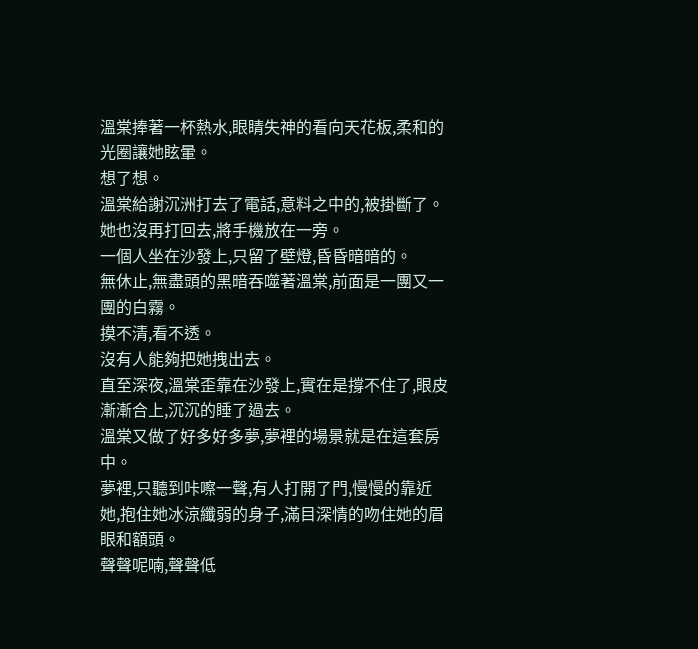溫棠捧著一杯熱水,眼睛失神的看向天花板,柔和的光圈讓她眩暈。
想了想。
溫棠給謝沉洲打去了電話,意料之中的,被掛斷了。
她也沒再打回去,將手機放在一旁。
一個人坐在沙發上,只留了壁燈,昏昏暗暗的。
無休止,無盡頭的黑暗吞噬著溫棠,前面是一團又一團的白霧。
摸不清,看不透。
沒有人能夠把她拽出去。
直至深夜,溫棠歪靠在沙發上,實在是撐不住了,眼皮漸漸合上,沉沉的睡了過去。
溫棠又做了好多好多夢,夢裡的場景就是在這套房中。
夢裡,只聽到咔嚓一聲,有人打開了門,慢慢的靠近她,抱住她冰涼纖弱的身子,滿目深情的吻住她的眉眼和額頭。
聲聲呢喃,聲聲低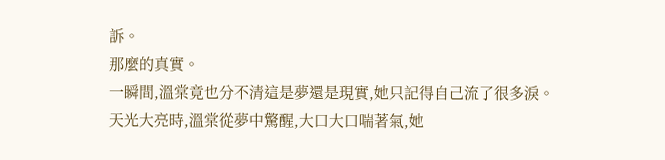訴。
那麼的真實。
一瞬間,溫棠竟也分不清這是夢還是現實,她只記得自己流了很多淚。
天光大亮時,溫棠從夢中驚醒,大口大口喘著氣,她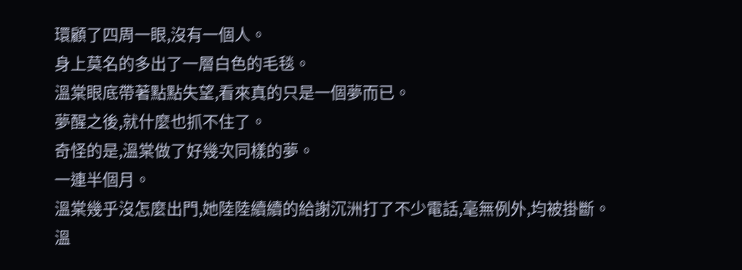環顧了四周一眼,沒有一個人。
身上莫名的多出了一層白色的毛毯。
溫棠眼底帶著點點失望,看來真的只是一個夢而已。
夢醒之後,就什麼也抓不住了。
奇怪的是,溫棠做了好幾次同樣的夢。
一連半個月。
溫棠幾乎沒怎麼出門,她陸陸續續的給謝沉洲打了不少電話,毫無例外,均被掛斷。
溫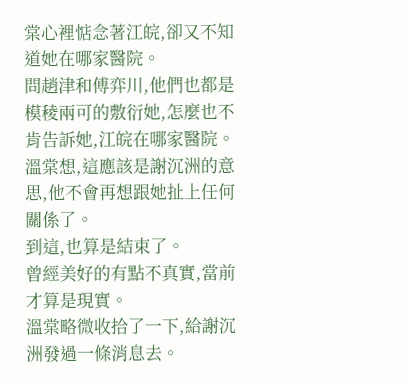棠心裡惦念著江皖,卻又不知道她在哪家醫院。
問趙津和傅弈川,他們也都是模稜兩可的敷衍她,怎麼也不肯告訴她,江皖在哪家醫院。
溫棠想,這應該是謝沉洲的意思,他不會再想跟她扯上任何關係了。
到這,也算是結束了。
曾經美好的有點不真實,當前才算是現實。
溫棠略微收拾了一下,給謝沉洲發過一條消息去。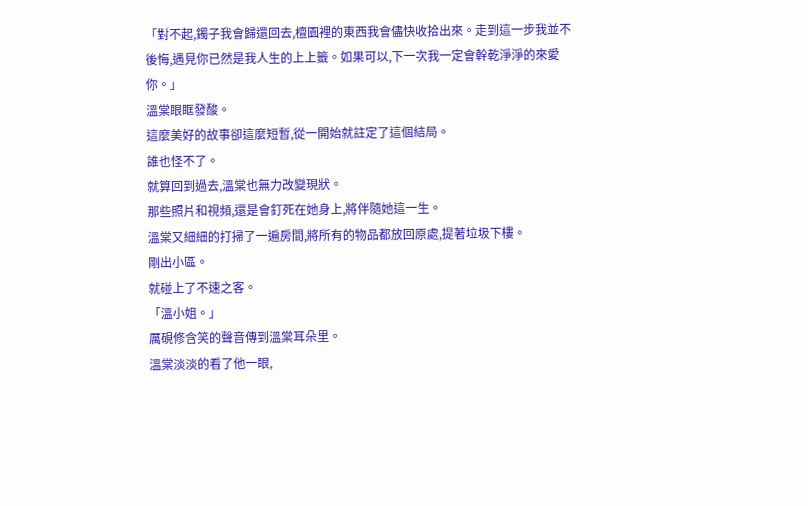「對不起,鐲子我會歸還回去,檀園裡的東西我會儘快收拾出來。走到這一步我並不後悔,遇見你已然是我人生的上上籤。如果可以,下一次我一定會幹乾淨淨的來愛你。」
溫棠眼眶發酸。
這麼美好的故事卻這麼短暫,從一開始就註定了這個結局。
誰也怪不了。
就算回到過去,溫棠也無力改變現狀。
那些照片和視頻,還是會釘死在她身上,將伴隨她這一生。
溫棠又細細的打掃了一遍房間,將所有的物品都放回原處,提著垃圾下樓。
剛出小區。
就碰上了不速之客。
「溫小姐。」
厲硯修含笑的聲音傳到溫棠耳朵里。
溫棠淡淡的看了他一眼,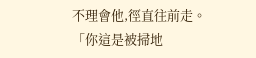不理會他,徑直往前走。
「你這是被掃地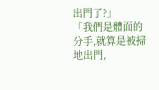出門了?」
「我們是體面的分手,就算是被掃地出門,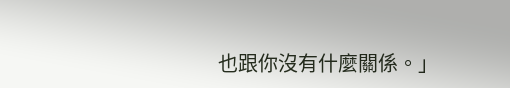也跟你沒有什麼關係。」